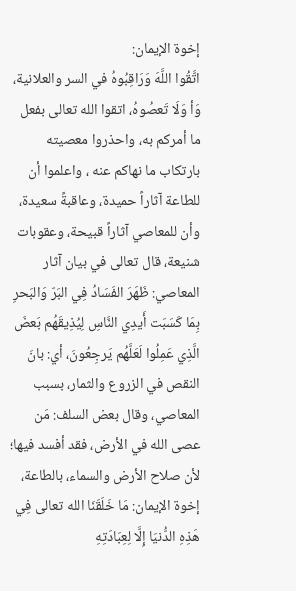إخوة الإيمان:
اتَّقُوا اللَّهَ وَرَاقِبُوهُ في السر والعلانية، وَأ وَلَا تَعصُوهُ، اتقوا الله تعالى بفعل ما أمركم به، واحذروا معصيته بارتكاب ما نهاكم عنه ، واعلموا أن للطاعة آثاراً حميدة، وعاقبةً سعيدة، وأن للمعاصي آثاراً قبيحة، وعقوبات شنيعة، قال تعالى في بيان آثار المعاصي: ظَهَرَ الفَسَادُ فِي البَرّ وَالبَحرِ بِمَا كَسَبَت أَيدِي النَّاسِ لِيُذِيقَهُم بَعضَ الَّذِي عَمِلُوا لَعَلَّهُم يَرجِعُونَ، أي: بانَ النقص في الزروع والثمار، بسبب المعاصي، وقال بعض السلف: مَن عصى الله في الأرض، فقد أفسد فيها؛ لأن صلاح الأرض والسماء، بالطاعة، إخوة الإيمان: مَا خَلَقَنَا الله تعالى فِي هَذِهِ الدُّنيَا إِلَّا لِعِبَادَتِهِ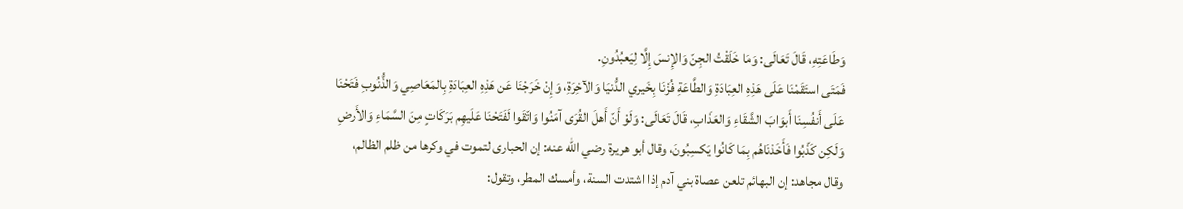وَطَاعَتِهِ، قَالَ تَعَالَى: وَمَا خَلَقْتُ الجِنّ وَالإِنسَ إِلَّا لِيَعبُدُونِ.
فَمَتَى استَقَمْنَا عَلَى هَذِهِ العِبَادَةِ وَالطَّاعَةِ فُزْنَا بِخَيري الدُّنيَا وَالآخِرَةِ، وَإِنْ خَرَجْنَا عَن هَذِهِ العِبَادَةِ بِالمَعَاصِي وَالذُّنُوبِ فَتَحْنَا عَلَى أَنفُسِنَا أَبوَابَ الشَّقَاءِ وَالعَذَابِ، قَالَ تَعَالَى: وَلَوْ أَنّ أَهلَ القُرَى آمَنُوا وَاتّقَوا لَفَتَحْنَا عَلَيهِم بَرَكَاتٍ مِنَ السَّمَاءِ وَالأَرضِ وَلَكِن كَذّبُوا فَأَخَذنَاهُم بِمَا كَانُوا يَكسِبُونَ، وقال أبو هريرة رضي الله عنه: إن الحبارى لتموت في وكرها من ظلم الظالم، وقال مجاهد: إن البهائم تلعن عصاة بني آدم إذا اشتدت السنة، وأمسك المطر، وتقول: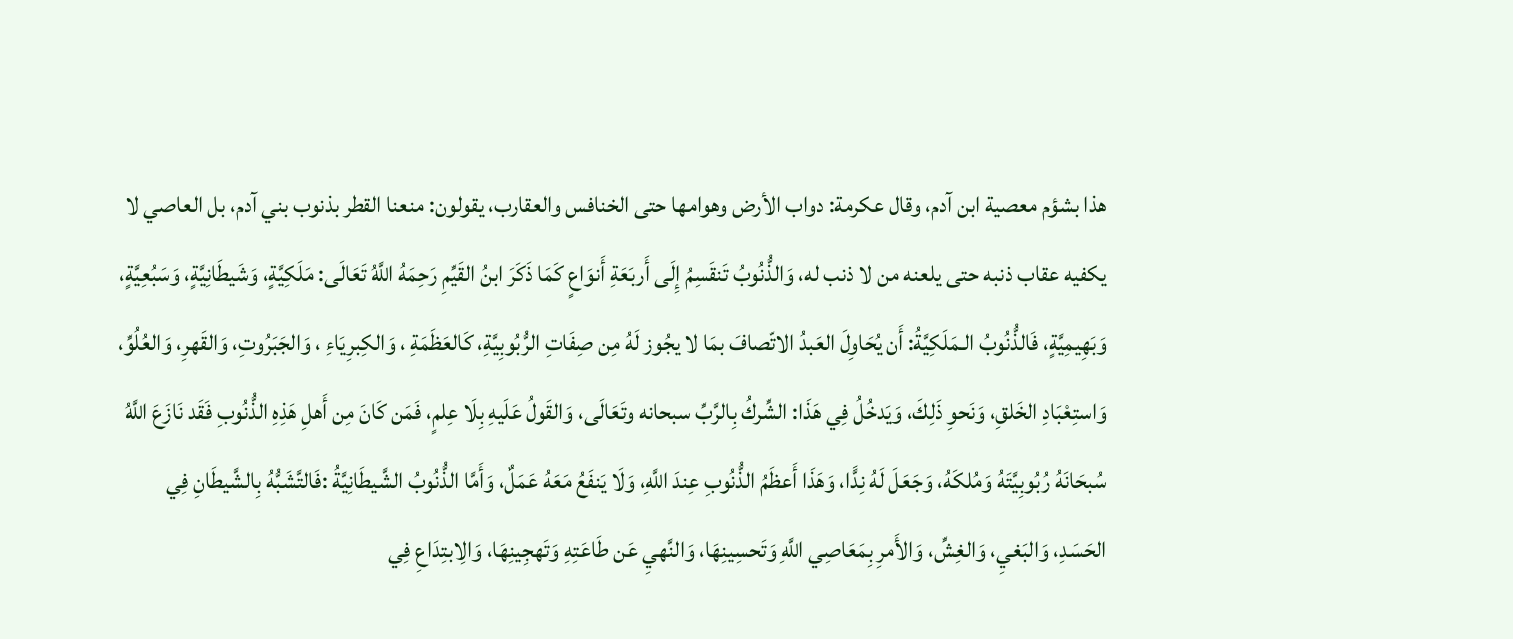هذا بشؤم معصية ابن آدم، وقال عكرمة: دواب الأرض وهوامها حتى الخنافس والعقارب، يقولون: منعنا القطر بذنوب بني آدم، بل العاصي لا يكفيه عقاب ذنبه حتى يلعنه من لا ذنب له، وَالذُّنُوبُ تَنقَسِمُ إِلَى أَربَعَةِ أَنوَاعٍ كَمَا ذَكَرَ ابنُ القَيِّمِ رَحِمَهُ اللَّهُ تَعَالَى: مَلَكِيَّةٍ، وَشَيطَانِيَّةٍ، وَسَبُعِيَّةٍ، وَبَهِيمِيَّةٍ، فَالذُّنُوبُ الـمَلَكِيَّةُ: أَن يُحَاوِلَ العَبدُ الاتّصافَ بمَا لا يجُوز لَهُ مِن صِفَاتِ الرُّبُوبِيَّةِ، كَالعَظَمَةِ ، وَالكِبرِيَاءِ ، وَالجَبَرُوتِ، وَالقَهرِ، وَالعُلُوِّ، وَاستِعْبَادِ الخَلقِ، وَنَحوِ ذَلِكَ، وَيَدخُلُ فِي هَذَا: الشِّركُ بِالرَّبِّ سبحانه وتَعَالَى، وَالقَولُ عَلَيهِ بِلَا عِلمٍ، فَمَن كَانَ مِن أَهلِ هَذِهِ الذُّنُوبِ فَقَد نَازَعَ اللَّهُ سُبحَانَهُ رُبُوبِيَّتَهُ وَمُلكَهُ، وَجَعَلَ لَهُ نِدًّا، وَهَذَا أَعظَمُ الذُّنُوبِ عِندَ اللَّهِ، وَلَا يَنفَعُ مَعَهُ عَمَلٌ، وَأَمَّا الذُّنُوبُ الشَّيطَانِيَّةُ :فَالتَّشَبُّهُ بِالشَّيطَانِ فِي الحَسَدِ، وَالبَغيِ، وَالغِشِّ، وَالأَمرِ بِمَعَاصِي اللَّهِ وَتَحسِينِهَا، وَالنَّهيِ عَن طَاعَتِهِ وَتَهجِينِهَا، وَالِابتِدَاعِ فِي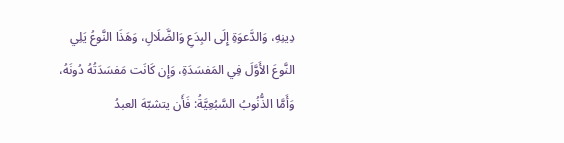دِينِهِ، وَالدَّعوَةِ إِلَى البِدَعِ وَالضَّلَالِ، وَهَذَا النَّوعُ يَلِي النَّوعَ الأَوَّلَ فِي المَفسَدَةِ، وَإِن كَانَت مَفسَدَتُهُ دُونَهُ، وَأَمَّا الذُّنُوبُ السَّبُعِيَّةُ: فَأَن يتشبّهَ العبدُ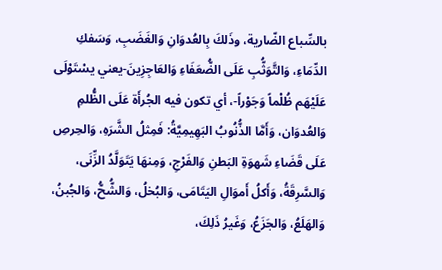بالسِّباع الضّارية، وذَلكَ بِالعُدوَانِ وَالغَضَبِ، وَسَفكِ الدِّمَاءِ، وَالتَّوَثُّبِ عَلَى الضُّعَفَاءِ وَالعَاجِزِينَ-يعني يسْتَوْلَى عَلَيْهَم ظُلْماً وَجَوْراً-، أي تكون فيه الجُرأَة عَلَى الظُّلمِ وَالعُدوَان، وَأَمَّا الذُّنُوبُ البَهِيمِيَّةُ: فَمِثلُ الشَّرَهِ، وَالحِرصِ عَلَى قَضَاءِ شَهوَةِ البَطنِ وَالفَرْجِ، وَمِنهَا يَتَوَلَّدُ الزِّنَى، وَالسَّرِقَةُ، وَأَكلُ أَموَالِ اليَتَامَى، وَالبُخلُ، وَالشُّحُّ، وَالجُبنُ، وَالهَلَعُ، وَالجَزَعُ، وَغَيرُ ذَلِكَ،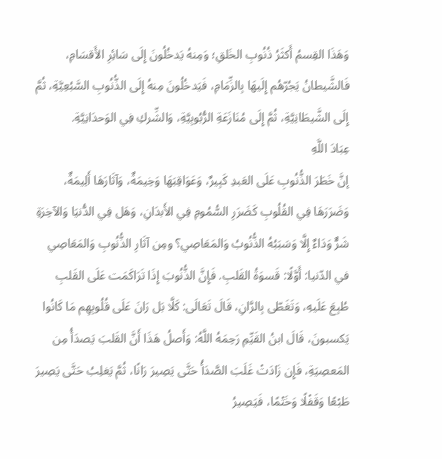وَهَذَا القِسمُ أَكثَرُ ذُنُوبِ الخَلقِ؛ وَمِنهُ يَدخُلُونَ إِلَى سَائِرِ الأَقسَامِ، فَالشَّيطانُ يَجُرّهُم إِلَيهَا بِالزِّمَامِ، فَيَدخُلُونَ مِنهُ إِلَى الذُّنُوبِ السَّبُعِيَّةِ، ثُمَّ إِلَى الشَّيطَانِيَّةِ، ثُمَّ إِلَى مُنَازَعَةِ الرُّبُوبِيَّةِ، وَالشِّركِ فِي الوَحدَانِيَّةِ.
عِبَادَ اللَّهِ
إنَّ خَطَرَ الذُّنُوبِ عَلَى العَبدِ كَبِيرٌ، وَعَوَاقِبَهَا وَخِيمَةٌ، وَآثَارَهَا أَلِيمَةٌ، وَضَرَرَهَا فِي القُلُوبِ كَضَرَرِ السُّمُومِ فِي الأَبدَانِ، وَهَل فِي الدُّنيَا وَالآخِرَةِ شَرٌّ وَدَاءٌ إِلَّا وَسَبَبُهُ الذُّنُوبُ وَالمَعَاصِي؟ ومِن آثَارِ الذُّنُوبِ وَالمَعَاصِي في الدّنيا: أَوَّلًا: قَسوَةُ القَلبِ. فَإِنَّ الذُّنُوبَ إِذَا تَرَاكَمَت عَلَى القَلبِ طُبِعَ عَلَيهِ، وَتَغَطّى بِالرَّانِ، قَالَ تَعَالَى: كَلَّا بَل رَانَ عَلَى قُلُوبِهِم مَا كَانُوا يَكسبونَ، قَالَ ابنُ القَيِّمِ رَحِمَهُ اللَّهُ: وَأَصلُ هَذَا أَنَّ القَلبَ يَصدَأُ مِن المَعصِيَةِ، فَإِن زَادَتْ غَلَبَ الصَّدَأُ حَتَّى يَصِيرَ رَانًا، ثُمَّ يَغلِبُ حَتَّى يَصِيرَ طَبْعًا وَقَفْلًا وَخَتْمًا، فَيَصِيرُ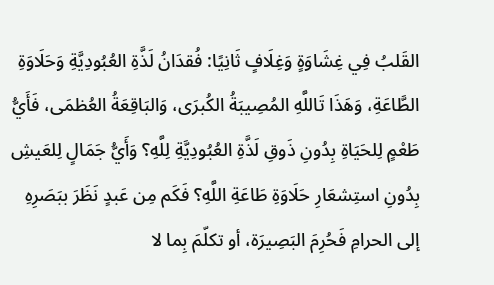القَلبُ فِي غِشَاوَةٍ وَغِلَافٍ ثَانِيًا: فُقدَانُ لَذَّةِ العُبُودِيَّةِ وَحَلَاوَةِ الطَّاعَةِ، وَهَذَا تَاللَّهِ المُصِيبَةُ الكُبرَى، وَالبَاقِعَةُ العُظمَى، فَأَيُّ طَعْمٍ لِلحَيَاةِ بِدُونِ ذَوقِ لَذَّةِ العُبُودِيَّةِ لِلَّهِ؟ وَأَيُّ جَمَالٍ لِلعَيشِ بِدُونِ استِشعَارِ حَلَاوَةِ طَاعَةِ اللَّهِ؟ فَكَم مِن عَبدٍ نَظَرَ ببَصَرِهِ إلى الحرامِ فَحُرِمَ البَصِيرَة، أو تكلّمَ بِما لا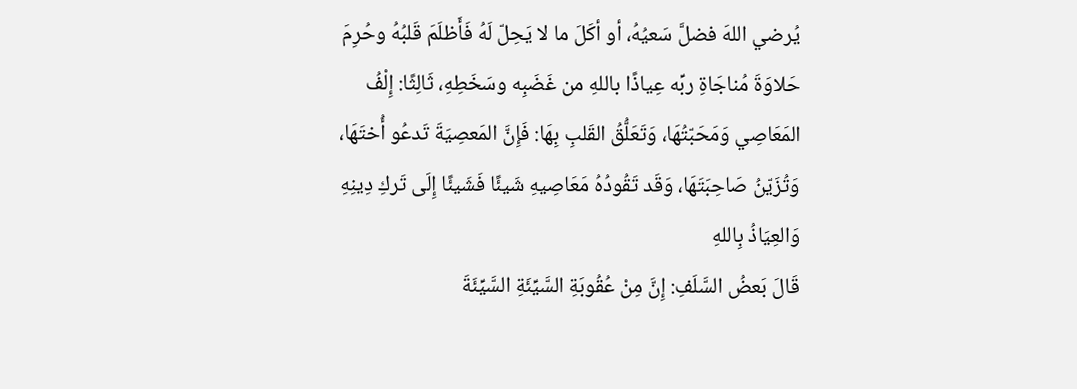يُرضي اللهَ فضلَّ سَعيُهُ، أو أكَلَ ما لا يَحِلّ لَهُ فَأَظلَمَ قَلبُهُ وحُرِمَ حَلاوَةَ مُناجَاةِ ربِّه عِياذًا باللهِ من غَضَبِه وسَخَطِهِ، ثَالِثًا: إِلْفُ المَعَاصِي وَمَحَبّتُهَا، وَتَعَلُّقُ القَلبِ بِهَا: فَإِنَّ المَعصِيَةَ تَدعُو أُختَهَا، وَتُزَيّنُ صَاحِبَتَهَا، وَقَد تَقُودُهُ مَعَاصِيهِ شَيئًا فَشَيئًا إِلَى تَركِ دِينِهِ وَالعِيَاذُ بِاللهِ
قَالَ بَعضُ السَّلَفِ: إِنَّ مِنْ عُقُوبَةِ السَّيِّئَةِ السَّيِّئَةَ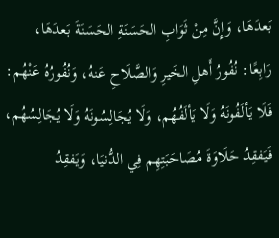بَعدَهَا، وَإِنَّ مِنْ ثَوَابِ الحَسَنَةِ الحَسَنَةَ بَعدَهَا، رَابِعًا: نُفُورُ أَهلِ الخَيرِ وَالصَّلَاحِ عَنهُ، وَنُفُورُهُ عَنْهُم: فَلَا يَألَفُونَهُ وَلَا يَألَفُهُم، وَلَا يُجَالِسُونَهُ وَلَا يُجَالِسُهُم، فَيَفقِدُ حَلَاوَةَ مُصَاحَبَتِهِم فِي الدُّنيَا، وَيَفقِدُ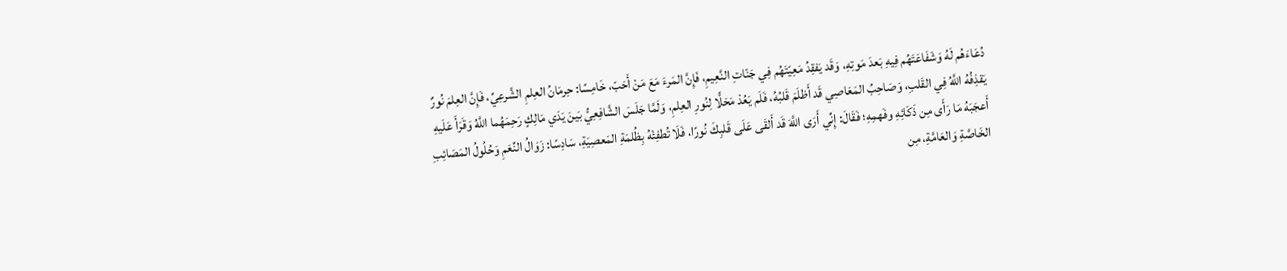دُعَاءَهُم لَهُ وَشَفَاعَتَهُم فِيهِ بَعدَ مَوتِهِ، وَقَد يَفقِدُ مَعِيّتَهُم فِي جَنّاتِ النَّعِيمِ، فَإِنَّ المَرءَ مَعَ مَنْ أَحَبّ، خَامِسًا: حِرمَانُ العِلمِ الشَّرعِيِّ، فَإِنَّ العِلمَ نُورٌ يَقذِفُهُ اللَّهُ فِي القَلبِ، وَصَاحِبُ المَعَاصِي قَد أَظلَمَ قَلبُهُ، فَلَم يَعُدْ مَحَلًّا لِنُورِ العِلمِ، وَلَمَّا جَلَسَ الشَّافِعِيُّ بَينَ يَدَي مَالِكٍ رَحِمَهُما اللَّهُ وَقَرَأَ عَلَيهِ أَعجَبَهُ مَا رَأَى مِن ذَكَائِهِ وفَهمِهِ؛ فَقَالَ: إِنِّي أَرَى اللَّهَ قَد أَلقَى عَلَى قَلبِكَ نُورًا، فَلَا تُطفِئْهُ بِظُلمَةِ المَعصِيَةِ، سَادِسًا: زَوَالُ النِّعَمِ وَحُلُولُ المَصَائِبِ الخَاصَّةِ وَالعَامَّةِ، مِن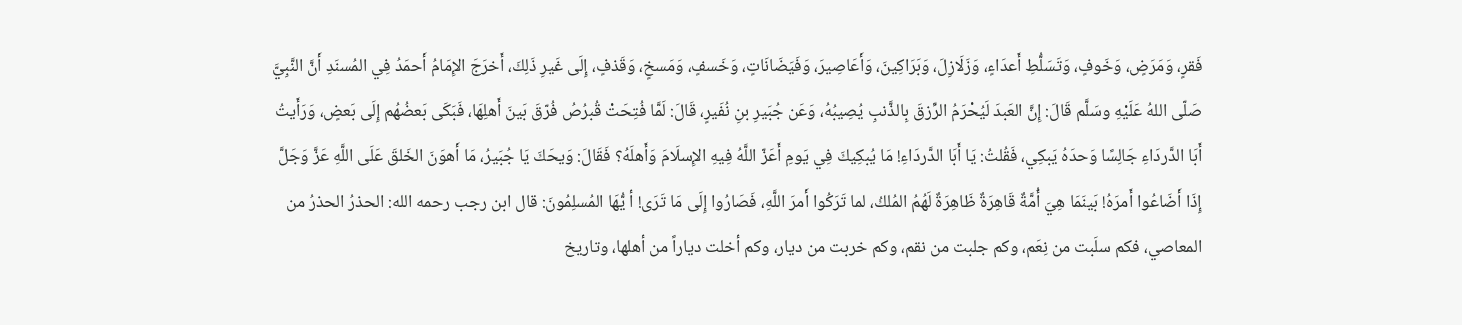فَقرٍ، وَمَرَضٍ، وَخَوفٍ، وَتَسَلُّطِ أَعدَاءٍ، وَزَلَازِلَ، وَبَرَاكِينَ، وَأَعَاصِيرَ، وَفَيَضَانَاتٍ، وَخَسفٍ، وَمَسخٍ، وَقَذفٍ، إِلَى غَيرِ ذَلِكَ، أَخرَجَ الإِمَامُ أَحمَدُ فِي المُسنَدِ أَنَّ النَّبِيَّ صَلّى اللهُ عَلَيْهِ وسَلَّم قَالَ: إِنَّ العَبدَ لَيُحْرَمُ الرِّزقَ بِالذَّنبِ يُصِيبُهُ، وَعَن جُبَيرِ بنِ نُفَيرٍ، قَالَ: لَمَّا فُتِحَتْ قُبرُصُ فُرّقَ بَينَ أَهلِهَا، فَبَكَى بَعضُهُم إِلَى بَعضٍ، وَرَأَيتُ أَبَا الدَّردَاءِ جَالِسًا وَحدَهُ يَبكِي، فَقُلتُ: يَا أَبَا الدَّردَاءِ! مَا يُبكِيكَ فِي يَومِ أَعَزّ اللَّهُ فِيهِ الإِسلَامَ وَأَهلَهُ؟ فَقَالَ: وَيحَكَ يَا جُبَيرُ، مَا أَهوَنَ الخَلقَ عَلَى اللَّهِ عَزَّ وَجَلَّ إِذَا أَضَاعُوا أَمرَهُ! بَينَمَا هِيَ أُمَّةٌ قَاهِرَةٌ ظَاهِرَةٌ لَهُمُ المُلكُ، لما تَرَكُوا أَمرَ اللَّهِ، فَصَارُوا إِلَى مَا تَرَى! أ يُّهَا المُسلِمُونَ: قال ابن رجب رحمه الله: الحذرُ الحذرُ من المعاصي، فكم سلَبت من نِعَم، وكم جلبت من نقم، وكم خربت من ديار، وكم أخلت دياراً من أهلها، وتاريخ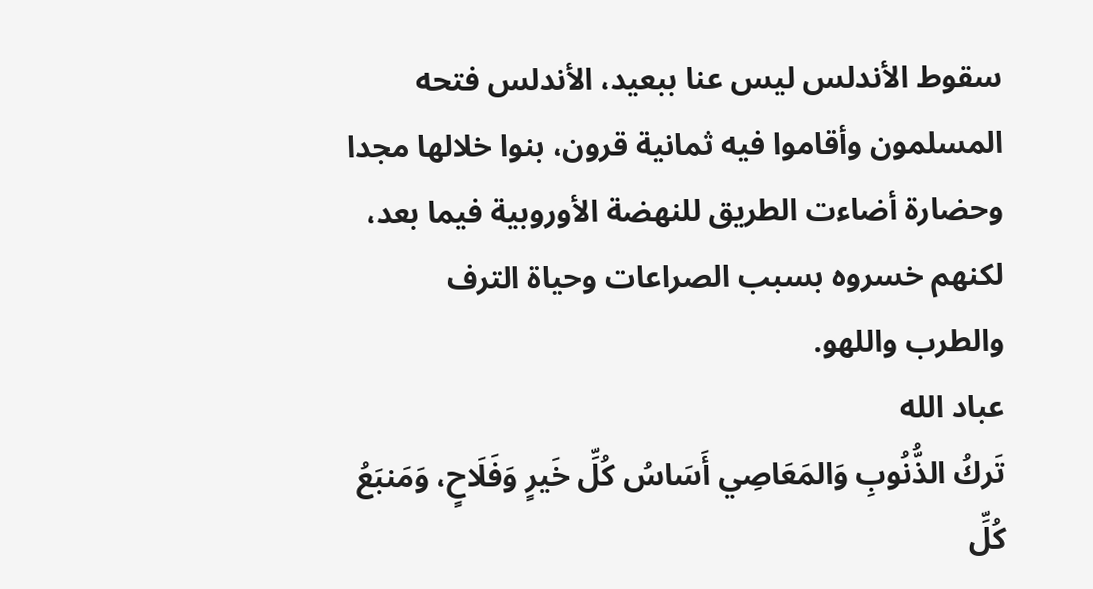سقوط الأندلس ليس عنا ببعيد، الأندلس فتحه المسلمون وأقاموا فيه ثمانية قرون، بنوا خلالها مجدا وحضارة أضاءت الطريق للنهضة الأوروبية فيما بعد، لكنهم خسروه بسبب الصراعات وحياة الترف والطرب واللهو.
عباد الله
تَركُ الذُّنُوبِ وَالمَعَاصِي أَسَاسُ كُلِّ خَيرٍ وَفَلَاحٍ، وَمَنبَعُ كُلِّ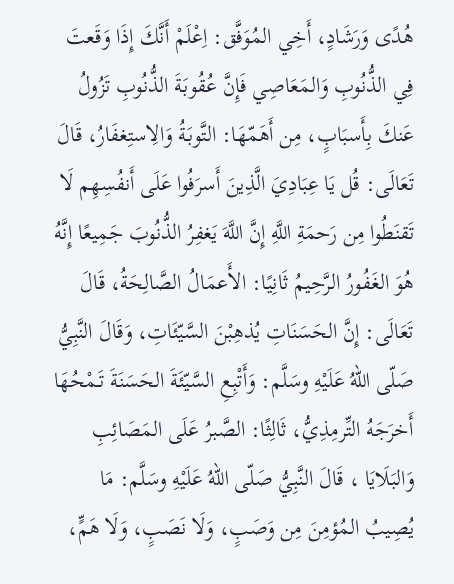هُدًى وَرَشَادٍ، أَخِي المُوَفَّق: اِعْلَمْ أَنَّكَ إِذَا وَقَعتَ فِي الذُّنُوبِ وَالمَعَاصِي فَإِنَّ عُقُوبَةَ الذُّنُوبِ تَزُولُ عَنكَ بِأَسبَابٍ، مِن أَهَمّهَا: التَّوبَةُ وَالِاستِغفَارُ، قَالَ تَعَالَى: قُل يَا عِبَادِيَ الَّذِينَ أَسرَفُوا عَلَى أَنفُسِهِم لَا تَقنَطُوا مِن رَحمَةِ اللَّهِ إِنَّ اللَّهَ يَغفِرُ الذُّنُوبَ جَمِيعًا إِنَّهُ هُوَ الغَفُورُ الرَّحِيمُ ثَانِيًا: الأَعمَالُ الصَّالِحَةُ، قَالَ تَعَالَى: إِنَّ الحَسَنَاتِ يُذهِبْنَ السَّيّئَاتِ، وَقَالَ النَّبِيُّ صَلّى اللهُ عَلَيْهِ وسَلَّم: وَأَتْبِعِ السَّيّئَةَ الحَسَنَةَ تَـمْحُهَا أَخرَجَهُ التِّرمِذِيُّ، ثَالِثًا: الصَّبرُ عَلَى المَصَائِبِ وَالبَلَايَا ، قَالَ النَّبِيُّ صَلّى اللهُ عَلَيْهِ وسَلَّم: مَا يُصِيبُ المُؤمِنَ مِن وَصَبٍ، وَلَا نَصَبٍ، وَلَا هَمٍّ،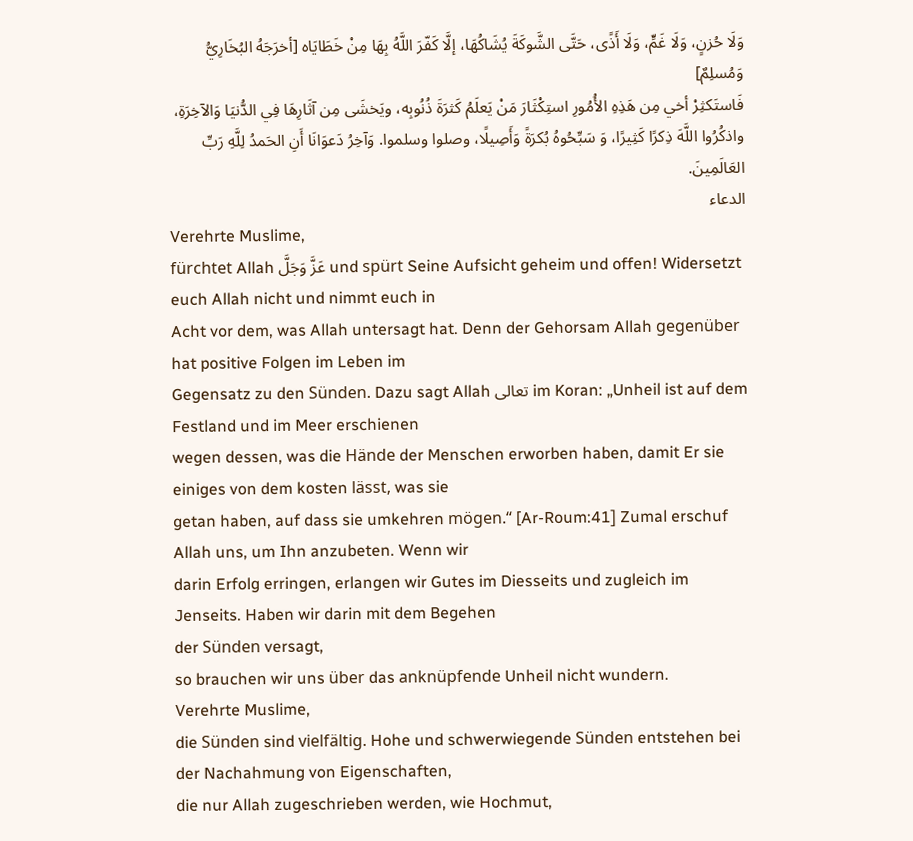وَلَا حُزنٍ، وَلَا غَمٍّ، وَلَا أَذًى، حَتَّى الشَّوكَةَ يُشَاكُهَا، إلَّا كَفّرَ اللَّهُ بِهَا مِنْ خَطَايَاه [أخرَجَهُ البُخَارِيُّ وَمُسلِمٌ]
فَاستَكثِرْ أخي مِن هَذِهِ الأُمُورِ استِكْثَارَ مَنْ يَعلَمُ كَثرَةَ ذُنُوبِه، ويَخشَى مِن آثَارِهَا فِي الدُّنيَا وَالآخِرَةِ، واذكُرُوا اللَّهَ ذِكرًا كَثِيرًا، وَ سَبِّحُوهُ بُكرَةً وَأَصِيلًا، وصلوا وسلموا. وَآخِرُ دَعوَانَا أَنِ الحَمدُ لِلَّهِ رَبِّ العَالَمِينَ.
الدعاء
Verehrte Muslime,
fürchtet Allah عَزَّ وَجَلَّ und spürt Seine Aufsicht geheim und offen! Widersetzt euch Allah nicht und nimmt euch in
Acht vor dem, was Allah untersagt hat. Denn der Gehorsam Allah gegenüber hat positive Folgen im Leben im
Gegensatz zu den Sünden. Dazu sagt Allah تعالى im Koran: „Unheil ist auf dem Festland und im Meer erschienen
wegen dessen, was die Hände der Menschen erworben haben, damit Er sie einiges von dem kosten lässt, was sie
getan haben, auf dass sie umkehren mögen.“ [Ar-Roum:41] Zumal erschuf Allah uns, um Ihn anzubeten. Wenn wir
darin Erfolg erringen, erlangen wir Gutes im Diesseits und zugleich im Jenseits. Haben wir darin mit dem Begehen
der Sünden versagt,
so brauchen wir uns über das anknüpfende Unheil nicht wundern.
Verehrte Muslime,
die Sünden sind vielfältig. Hohe und schwerwiegende Sünden entstehen bei der Nachahmung von Eigenschaften,
die nur Allah zugeschrieben werden, wie Hochmut,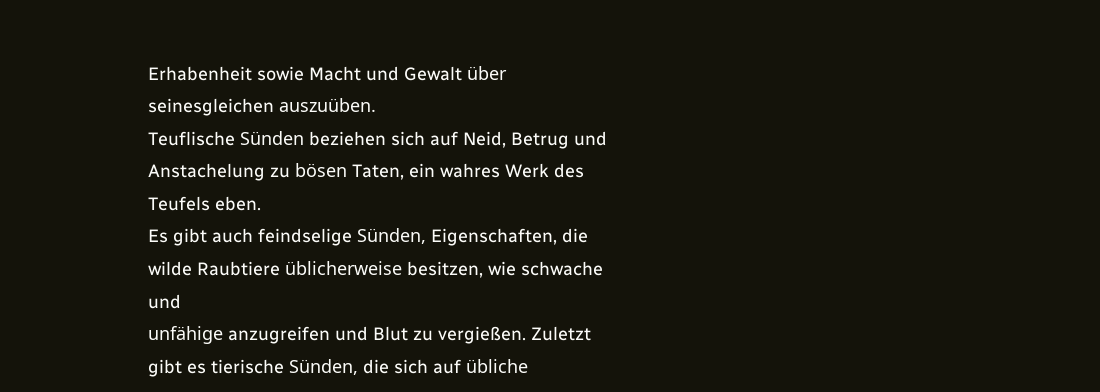Erhabenheit sowie Macht und Gewalt über seinesgleichen auszuüben.
Teuflische Sünden beziehen sich auf Neid, Betrug und Anstachelung zu bösen Taten, ein wahres Werk des Teufels eben.
Es gibt auch feindselige Sünden, Eigenschaften, die wilde Raubtiere üblicherweise besitzen, wie schwache und
unfähige anzugreifen und Blut zu vergießen. Zuletzt gibt es tierische Sünden, die sich auf übliche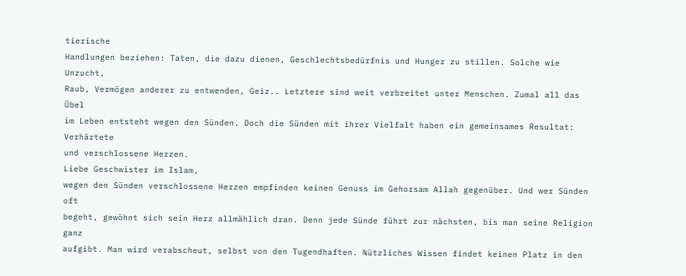tierische
Handlungen beziehen: Taten, die dazu dienen, Geschlechtsbedürfnis und Hunger zu stillen. Solche wie Unzucht,
Raub, Vermögen anderer zu entwenden, Geiz.. Letztere sind weit verbreitet unter Menschen. Zumal all das Übel
im Leben entsteht wegen den Sünden. Doch die Sünden mit ihrer Vielfalt haben ein gemeinsames Resultat: Verhärtete
und verschlossene Herzen.
Liebe Geschwister im Islam,
wegen den Sünden verschlossene Herzen empfinden keinen Genuss im Gehorsam Allah gegenüber. Und wer Sünden oft
begeht, gewöhnt sich sein Herz allmählich dran. Denn jede Sünde führt zur nächsten, bis man seine Religion ganz
aufgibt. Man wird verabscheut, selbst von den Tugendhaften. Nützliches Wissen findet keinen Platz in den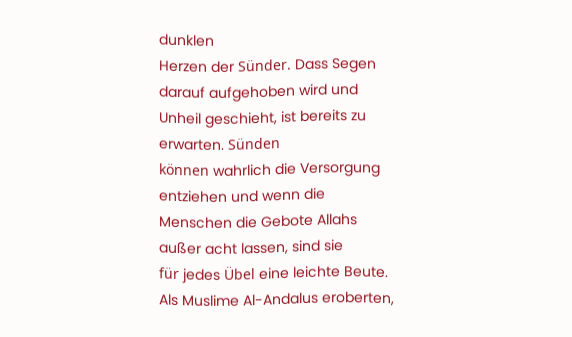dunklen
Herzen der Sünder. Dass Segen darauf aufgehoben wird und Unheil geschieht, ist bereits zu erwarten. Sünden
können wahrlich die Versorgung entziehen und wenn die Menschen die Gebote Allahs außer acht lassen, sind sie
für jedes Übel eine leichte Beute. Als Muslime Al-Andalus eroberten,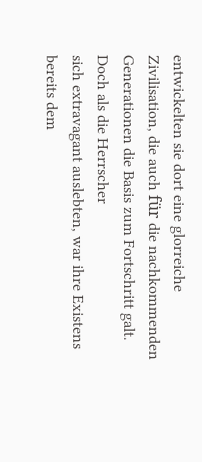entwickelten sie dort eine glorreiche
Zivilisation, die auch für die nachkommenden Generationen die Basis zum Fortschritt galt. Doch als die Herrscher
sich extravagant auslebten, war ihre Existens bereits dem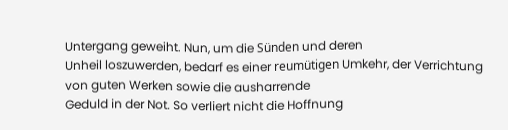Untergang geweiht. Nun, um die Sünden und deren
Unheil loszuwerden, bedarf es einer reumütigen Umkehr, der Verrichtung von guten Werken sowie die ausharrende
Geduld in der Not. So verliert nicht die Hoffnung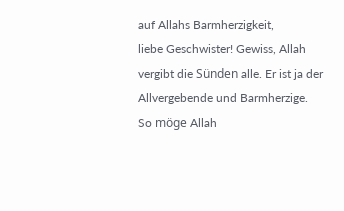auf Allahs Barmherzigkeit,
liebe Geschwister! Gewiss, Allah vergibt die Sünden alle. Er ist ja der Allvergebende und Barmherzige.
So möge Allah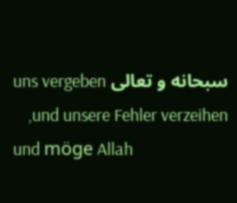سبحانه و تعالى uns vergeben und unsere Fehler verzeihen,
und möge Allah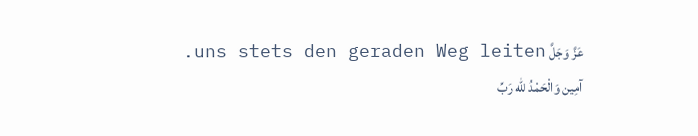عَزَّ وَجَلَّ uns stets den geraden Weg leiten.
آمِين وَالْحَمْدُ للّه رَبِّ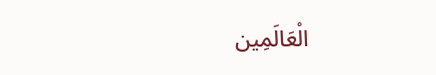الْعَالَمِين